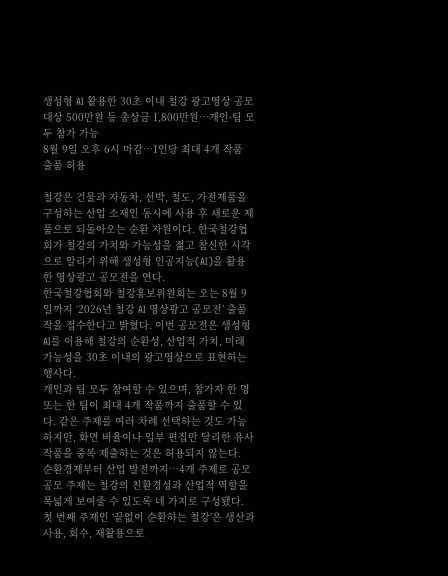생성형 AI 활용한 30초 이내 철강 광고영상 공모
대상 500만원 등 총상금 1,800만원…개인·팀 모두 참가 가능
8월 9일 오후 6시 마감…1인당 최대 4개 작품 출품 허용

철강은 건물과 자동차, 선박, 철도, 가전제품을 구성하는 산업 소재인 동시에 사용 후 새로운 제품으로 되돌아오는 순환 자원이다. 한국철강협회가 철강의 가치와 가능성을 젊고 참신한 시각으로 알리기 위해 생성형 인공지능(AI)을 활용한 영상광고 공모전을 연다.
한국철강협회와 철강홍보위원회는 오는 8월 9일까지 ‘2026년 철강 AI 영상광고 공모전’ 출품작을 접수한다고 밝혔다. 이번 공모전은 생성형 AI를 이용해 철강의 순환성, 산업적 가치, 미래 가능성을 30초 이내의 광고영상으로 표현하는 행사다.
개인과 팀 모두 참여할 수 있으며, 참가자 한 명 또는 한 팀이 최대 4개 작품까지 출품할 수 있다. 같은 주제를 여러 차례 선택하는 것도 가능하지만, 화면 비율이나 일부 편집만 달리한 유사 작품을 중복 제출하는 것은 허용되지 않는다.
순환경제부터 산업 발전까지…4개 주제로 공모
공모 주제는 철강의 친환경성과 산업적 역할을 폭넓게 보여줄 수 있도록 네 가지로 구성됐다.
첫 번째 주제인 ‘끝없이 순환하는 철강’은 생산과 사용, 회수, 재활용으로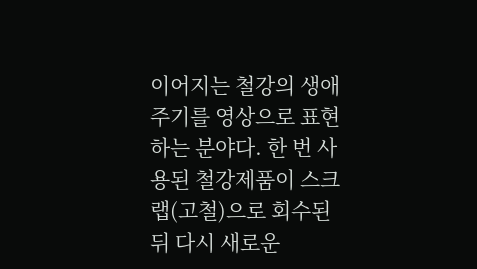이어지는 철강의 생애주기를 영상으로 표현하는 분야다. 한 번 사용된 철강제품이 스크랩(고철)으로 회수된 뒤 다시 새로운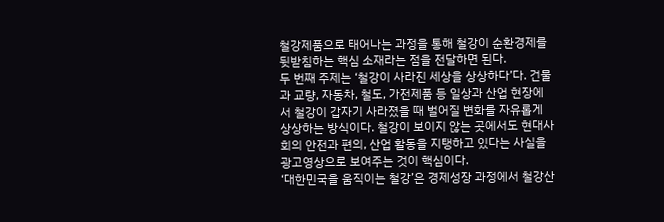철강제품으로 태어나는 과정을 통해 철강이 순환경제를 뒷받침하는 핵심 소재라는 점을 전달하면 된다.
두 번째 주제는 ‘철강이 사라진 세상을 상상하다’다. 건물과 교량, 자동차, 철도, 가전제품 등 일상과 산업 현장에서 철강이 갑자기 사라졌을 때 벌어질 변화를 자유롭게 상상하는 방식이다. 철강이 보이지 않는 곳에서도 현대사회의 안전과 편의, 산업 활동을 지탱하고 있다는 사실을 광고영상으로 보여주는 것이 핵심이다.
‘대한민국을 움직이는 철강’은 경제성장 과정에서 철강산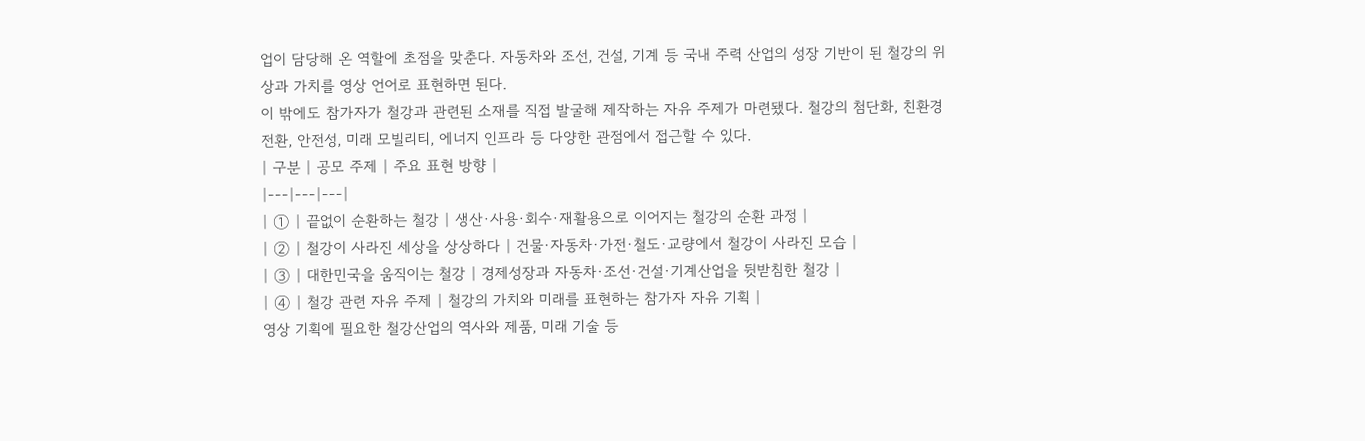업이 담당해 온 역할에 초점을 맞춘다. 자동차와 조선, 건설, 기계 등 국내 주력 산업의 성장 기반이 된 철강의 위상과 가치를 영상 언어로 표현하면 된다.
이 밖에도 참가자가 철강과 관련된 소재를 직접 발굴해 제작하는 자유 주제가 마련됐다. 철강의 첨단화, 친환경 전환, 안전성, 미래 모빌리티, 에너지 인프라 등 다양한 관점에서 접근할 수 있다.
| 구분 | 공모 주제 | 주요 표현 방향 |
|---|---|---|
| ① | 끝없이 순환하는 철강 | 생산·사용·회수·재활용으로 이어지는 철강의 순환 과정 |
| ② | 철강이 사라진 세상을 상상하다 | 건물·자동차·가전·철도·교량에서 철강이 사라진 모습 |
| ③ | 대한민국을 움직이는 철강 | 경제성장과 자동차·조선·건설·기계산업을 뒷받침한 철강 |
| ④ | 철강 관련 자유 주제 | 철강의 가치와 미래를 표현하는 참가자 자유 기획 |
영상 기획에 필요한 철강산업의 역사와 제품, 미래 기술 등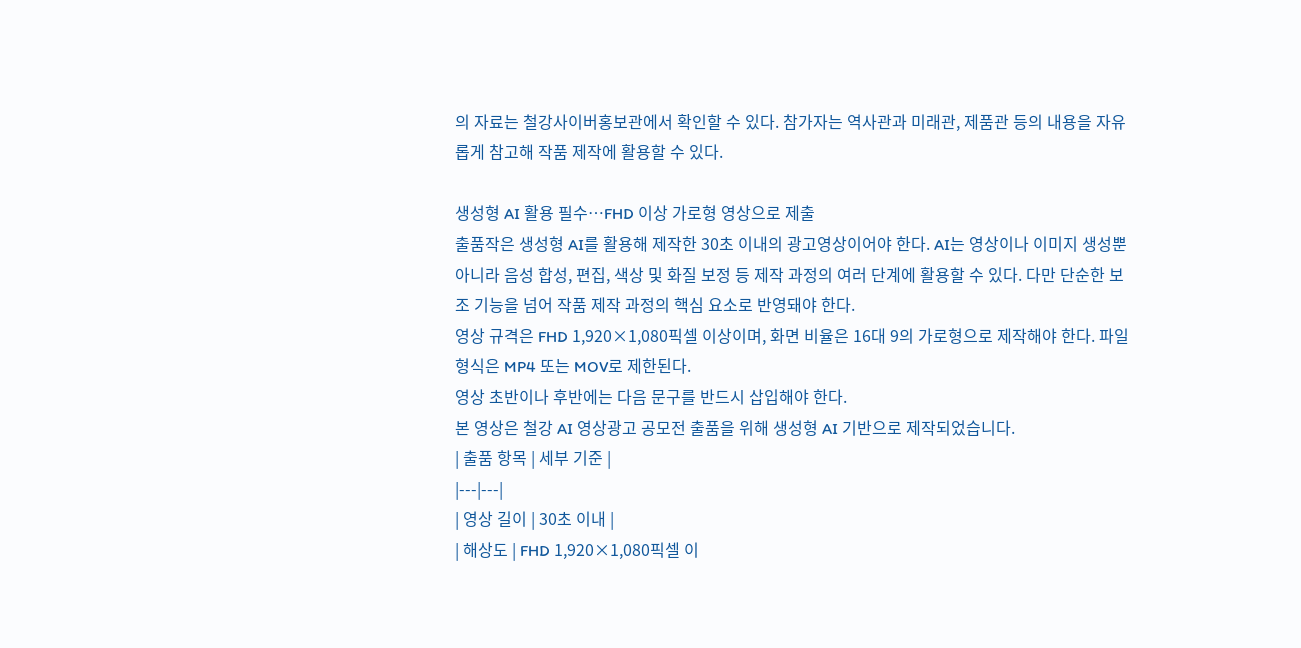의 자료는 철강사이버홍보관에서 확인할 수 있다. 참가자는 역사관과 미래관, 제품관 등의 내용을 자유롭게 참고해 작품 제작에 활용할 수 있다.

생성형 AI 활용 필수…FHD 이상 가로형 영상으로 제출
출품작은 생성형 AI를 활용해 제작한 30초 이내의 광고영상이어야 한다. AI는 영상이나 이미지 생성뿐 아니라 음성 합성, 편집, 색상 및 화질 보정 등 제작 과정의 여러 단계에 활용할 수 있다. 다만 단순한 보조 기능을 넘어 작품 제작 과정의 핵심 요소로 반영돼야 한다.
영상 규격은 FHD 1,920×1,080픽셀 이상이며, 화면 비율은 16대 9의 가로형으로 제작해야 한다. 파일 형식은 MP4 또는 MOV로 제한된다.
영상 초반이나 후반에는 다음 문구를 반드시 삽입해야 한다.
본 영상은 철강 AI 영상광고 공모전 출품을 위해 생성형 AI 기반으로 제작되었습니다.
| 출품 항목 | 세부 기준 |
|---|---|
| 영상 길이 | 30초 이내 |
| 해상도 | FHD 1,920×1,080픽셀 이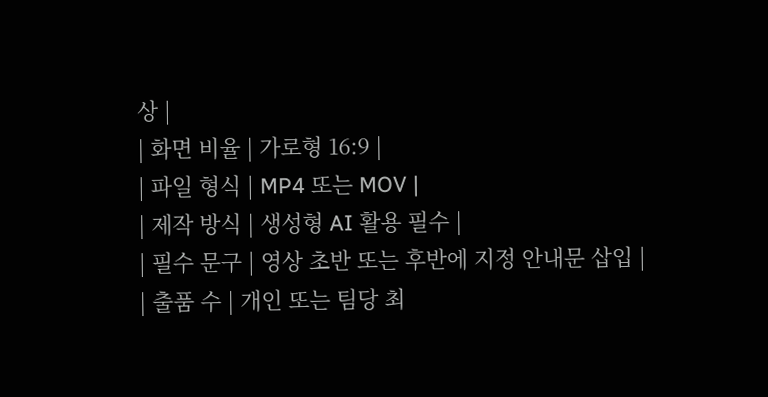상 |
| 화면 비율 | 가로형 16:9 |
| 파일 형식 | MP4 또는 MOV |
| 제작 방식 | 생성형 AI 활용 필수 |
| 필수 문구 | 영상 초반 또는 후반에 지정 안내문 삽입 |
| 출품 수 | 개인 또는 팀당 최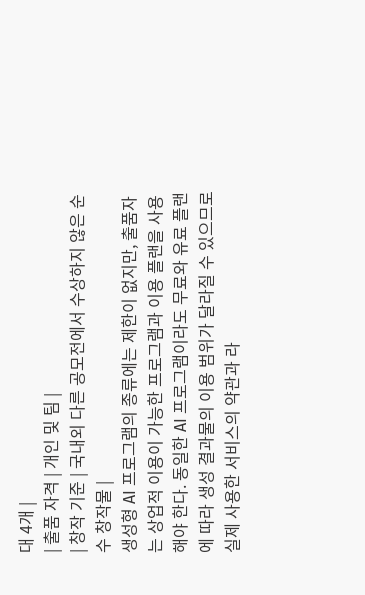대 4개 |
| 출품 자격 | 개인 및 팀 |
| 창작 기준 | 국내외 다른 공모전에서 수상하지 않은 순수 창작물 |
생성형 AI 프로그램의 종류에는 제한이 없지만, 출품자는 상업적 이용이 가능한 프로그램과 이용 플랜을 사용해야 한다. 동일한 AI 프로그램이라도 무료와 유료 플랜에 따라 생성 결과물의 이용 범위가 달라질 수 있으므로 실제 사용한 서비스의 약관과 라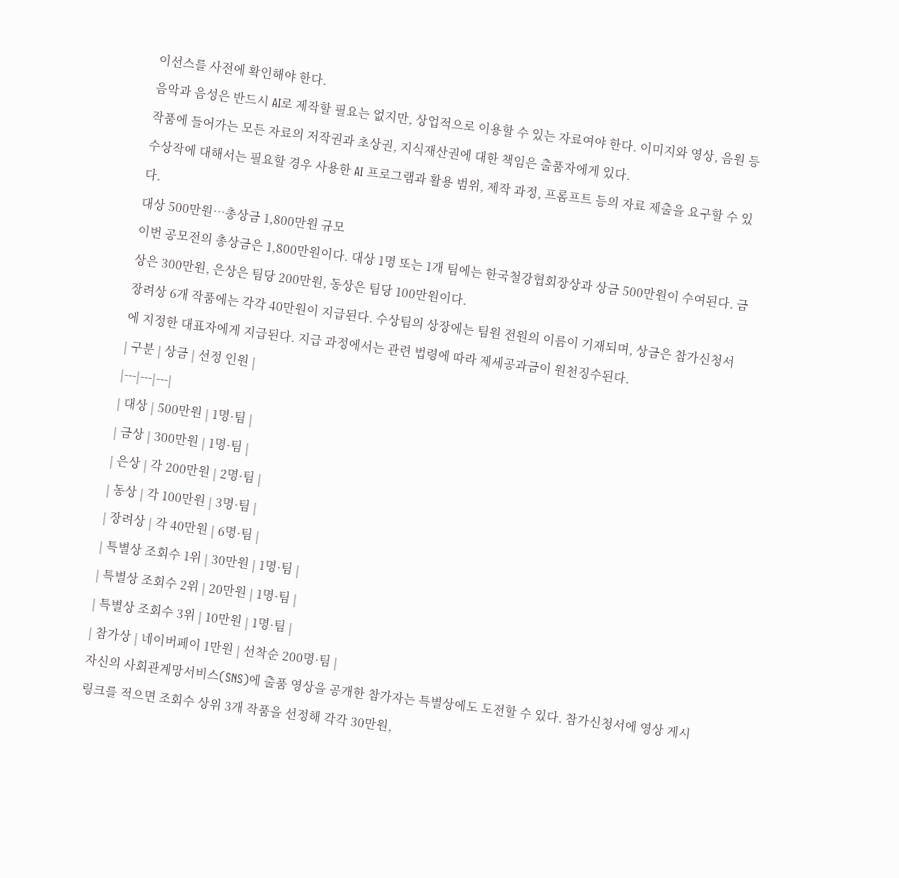이선스를 사전에 확인해야 한다.
음악과 음성은 반드시 AI로 제작할 필요는 없지만, 상업적으로 이용할 수 있는 자료여야 한다. 이미지와 영상, 음원 등 작품에 들어가는 모든 자료의 저작권과 초상권, 지식재산권에 대한 책임은 출품자에게 있다.
수상작에 대해서는 필요할 경우 사용한 AI 프로그램과 활용 범위, 제작 과정, 프롬프트 등의 자료 제출을 요구할 수 있다.
대상 500만원…총상금 1,800만원 규모
이번 공모전의 총상금은 1,800만원이다. 대상 1명 또는 1개 팀에는 한국철강협회장상과 상금 500만원이 수여된다. 금상은 300만원, 은상은 팀당 200만원, 동상은 팀당 100만원이다.
장려상 6개 작품에는 각각 40만원이 지급된다. 수상팀의 상장에는 팀원 전원의 이름이 기재되며, 상금은 참가신청서에 지정한 대표자에게 지급된다. 지급 과정에서는 관련 법령에 따라 제세공과금이 원천징수된다.
| 구분 | 상금 | 선정 인원 |
|---|---|---|
| 대상 | 500만원 | 1명·팀 |
| 금상 | 300만원 | 1명·팀 |
| 은상 | 각 200만원 | 2명·팀 |
| 동상 | 각 100만원 | 3명·팀 |
| 장려상 | 각 40만원 | 6명·팀 |
| 특별상 조회수 1위 | 30만원 | 1명·팀 |
| 특별상 조회수 2위 | 20만원 | 1명·팀 |
| 특별상 조회수 3위 | 10만원 | 1명·팀 |
| 참가상 | 네이버페이 1만원 | 선착순 200명·팀 |
자신의 사회관계망서비스(SNS)에 출품 영상을 공개한 참가자는 특별상에도 도전할 수 있다. 참가신청서에 영상 게시 링크를 적으면 조회수 상위 3개 작품을 선정해 각각 30만원,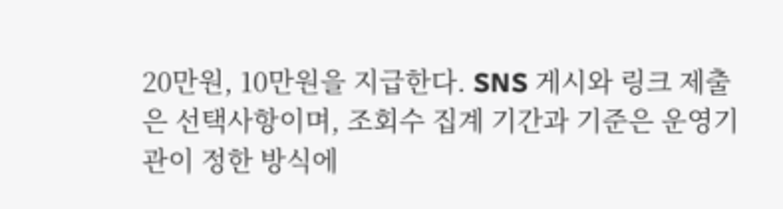20만원, 10만원을 지급한다. SNS 게시와 링크 제출은 선택사항이며, 조회수 집계 기간과 기준은 운영기관이 정한 방식에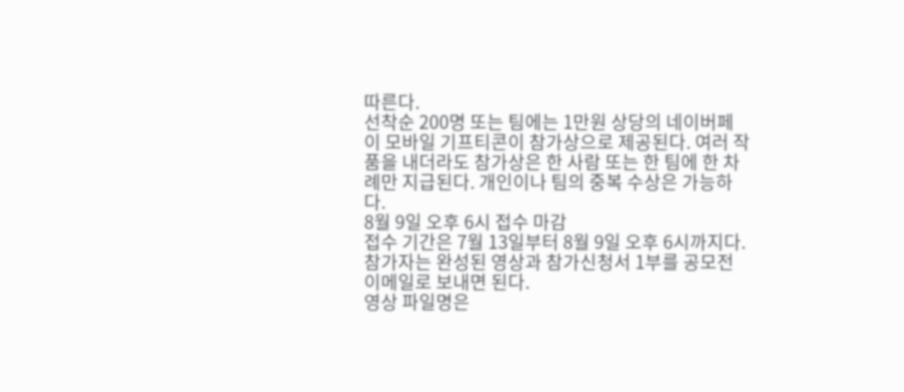따른다.
선착순 200명 또는 팀에는 1만원 상당의 네이버페이 모바일 기프티콘이 참가상으로 제공된다. 여러 작품을 내더라도 참가상은 한 사람 또는 한 팀에 한 차례만 지급된다. 개인이나 팀의 중복 수상은 가능하다.
8월 9일 오후 6시 접수 마감
접수 기간은 7월 13일부터 8월 9일 오후 6시까지다. 참가자는 완성된 영상과 참가신청서 1부를 공모전 이메일로 보내면 된다.
영상 파일명은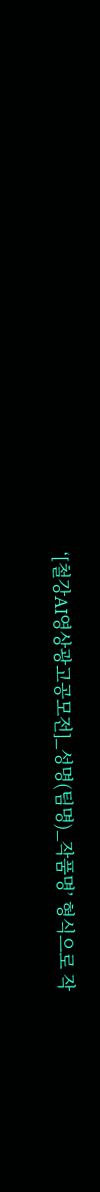‘[철강AI영상광고공모전]_성명(팀명)_작품명’ 형식으로 작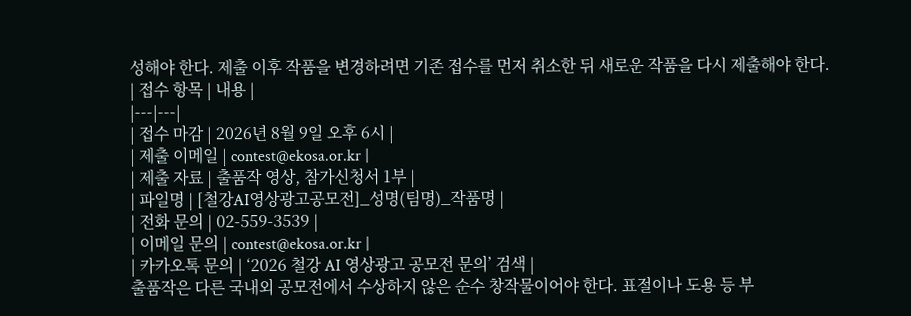성해야 한다. 제출 이후 작품을 변경하려면 기존 접수를 먼저 취소한 뒤 새로운 작품을 다시 제출해야 한다.
| 접수 항목 | 내용 |
|---|---|
| 접수 마감 | 2026년 8월 9일 오후 6시 |
| 제출 이메일 | contest@ekosa.or.kr |
| 제출 자료 | 출품작 영상, 참가신청서 1부 |
| 파일명 | [철강AI영상광고공모전]_성명(팀명)_작품명 |
| 전화 문의 | 02-559-3539 |
| 이메일 문의 | contest@ekosa.or.kr |
| 카카오톡 문의 | ‘2026 철강 AI 영상광고 공모전 문의’ 검색 |
출품작은 다른 국내외 공모전에서 수상하지 않은 순수 창작물이어야 한다. 표절이나 도용 등 부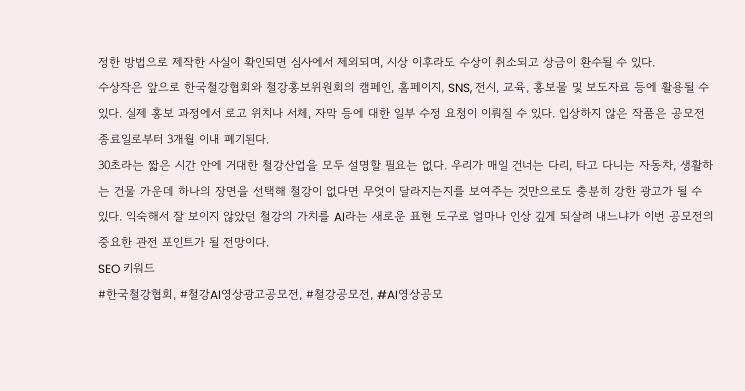정한 방법으로 제작한 사실이 확인되면 심사에서 제외되며, 시상 이후라도 수상이 취소되고 상금이 환수될 수 있다.
수상작은 앞으로 한국철강협회와 철강홍보위원회의 캠페인, 홈페이지, SNS, 전시, 교육, 홍보물 및 보도자료 등에 활용될 수 있다. 실제 홍보 과정에서 로고 위치나 서체, 자막 등에 대한 일부 수정 요청이 이뤄질 수 있다. 입상하지 않은 작품은 공모전 종료일로부터 3개월 이내 폐기된다.
30초라는 짧은 시간 안에 거대한 철강산업을 모두 설명할 필요는 없다. 우리가 매일 건너는 다리, 타고 다니는 자동차, 생활하는 건물 가운데 하나의 장면을 선택해 철강이 없다면 무엇이 달라지는지를 보여주는 것만으로도 충분히 강한 광고가 될 수 있다. 익숙해서 잘 보이지 않았던 철강의 가치를 AI라는 새로운 표현 도구로 얼마나 인상 깊게 되살려 내느냐가 이번 공모전의 중요한 관전 포인트가 될 전망이다.
SEO 키워드
#한국철강협회, #철강AI영상광고공모전, #철강공모전, #AI영상공모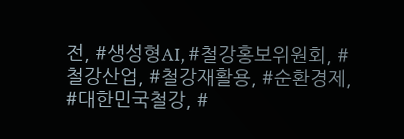전, #생성형AI, #철강홍보위원회, #철강산업, #철강재활용, #순환경제, #대한민국철강, #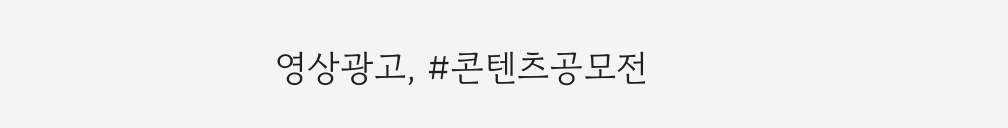영상광고, #콘텐츠공모전